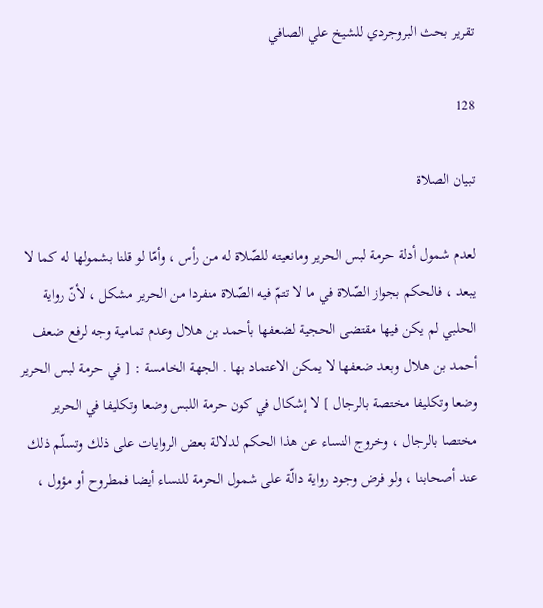تقرير بحث البروجردي للشيخ علي الصافي

128

تبيان الصلاة

لعدم شمول أدلة حرمة لبس الحرير ومانعيته للصّلاة له من رأس ، وأمّا لو قلنا بشمولها له كما لا يبعد ، فالحكم بجواز الصّلاة في ما لا تتمّ فيه الصّلاة منفردا من الحرير مشكل ، لأنّ رواية الحلبي لم يكن فيها مقتضى الحجية لضعفها بأحمد بن هلال وعدم تمامية وجه لرفع ضعف أحمد بن هلال وبعد ضعفها لا يمكن الاعتماد بها . الجهة الخامسة : [ في حرمة لبس الحرير وضعا وتكليفا مختصة بالرجال ] لا إشكال في كون حرمة اللبس وضعا وتكليفا في الحرير مختصا بالرجال ، وخروج النساء عن هذا الحكم لدلالة بعض الروايات على ذلك وتسلّم ذلك عند أصحابنا ، ولو فرض وجود رواية دالّة على شمول الحرمة للنساء أيضا فمطروح أو مؤول ،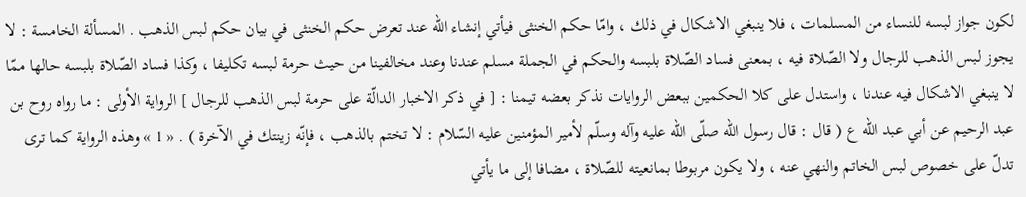لكون جواز لبسه للنساء من المسلمات ، فلا ينبغي الاشكال في ذلك ، وامّا حكم الخنثى فيأتي إنشاء اللّه عند تعرض حكم الخنثى في بيان حكم لبس الذهب . المسألة الخامسة : لا يجوز لبس الذهب للرجال ولا الصّلاة فيه ، بمعنى فساد الصّلاة بلبسه والحكم في الجملة مسلم عندنا وعند مخالفينا من حيث حرمة لبسه تكليفا ، وكذا فساد الصّلاة بلبسه حالها ممّا لا ينبغي الاشكال فيه عندنا ، واستدل على كلا الحكمين ببعض الروايات نذكر بعضه تيمنا : [ في ذكر الاخبار الدالّة على حرمة لبس الذهب للرجال ] الرواية الأولى : ما رواه روح بن عبد الرحيم عن أبي عبد اللّه ع ( قال : قال رسول اللّه صلّى اللّه عليه وآله وسلّم لأمير المؤمنين عليه السّلام : لا تختم بالذهب ، فإنّه زينتك في الآخرة ) . « 1 » وهذه الرواية كما ترى تدلّ على خصوص لبس الخاتم والنهي عنه ، ولا يكون مربوطا بمانعيته للصّلاة ، مضافا إلى ما يأتي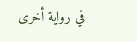في رواية أخرى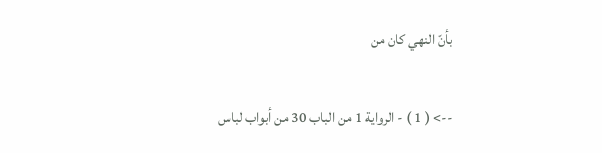بأنّ النهي كان من

--> ( 1 ) - الرواية 1 من الباب 30 من أبواب لباس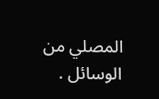المصلي من الوسائل .